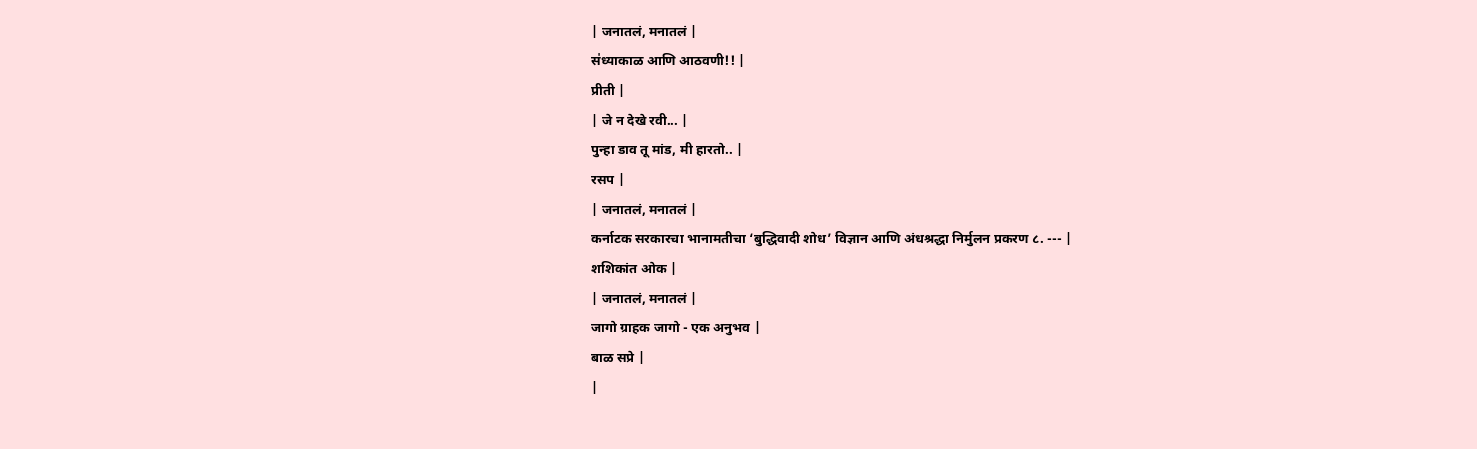| जनातलं, मनातलं |
स॑ध्याकाळ आणि आठवणी!! |
प्रीती |
| जे न देखे रवी... |
पुन्हा डाव तू मांड, मी हारतो.. |
रसप |
| जनातलं, मनातलं |
कर्नाटक सरकारचा भानामतीचा ‘बुद्धिवादी शोध’ विज्ञान आणि अंधश्रद्धा निर्मुलन प्रकरण ८. --- |
शशिकांत ओक |
| जनातलं, मनातलं |
जागो ग्राहक जागो - एक अनुभव |
बाळ सप्रे |
|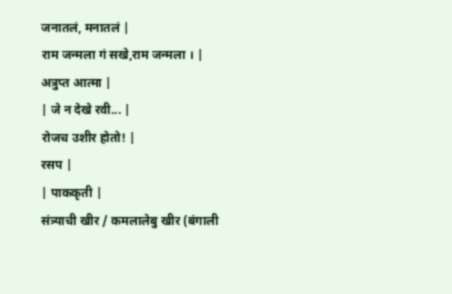जनातलं, मनातलं |
राम जन्मला गं सखे,राम जन्मला । |
अत्रुप्त आत्मा |
| जे न देखे रवी... |
रोजच उशीर होतो! |
रसप |
| पाककृती |
संत्र्याची खीर / कमलालेबु खीर (बंगाली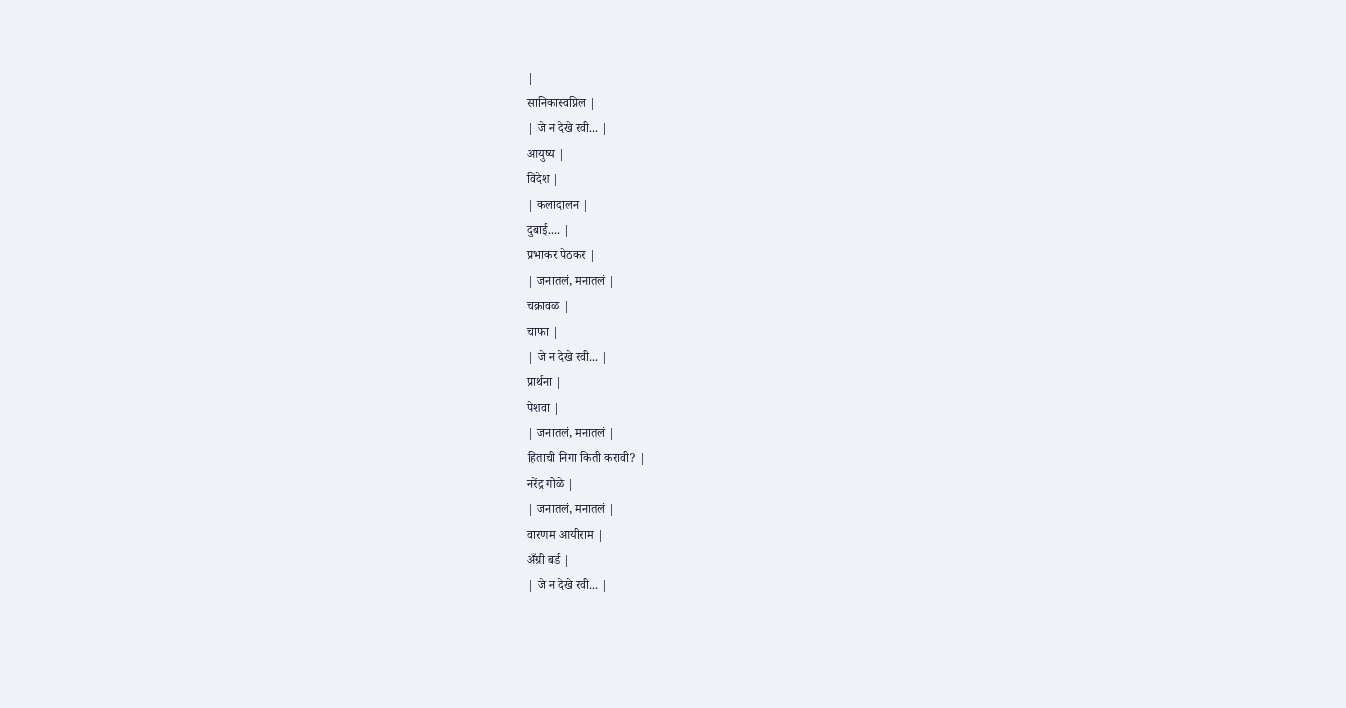|
सानिकास्वप्निल |
| जे न देखे रवी... |
आयुष्य |
विदेश |
| कलादालन |
दुबाई.... |
प्रभाकर पेठकर |
| जनातलं, मनातलं |
चक्रावळ |
चाफा |
| जे न देखे रवी... |
प्रार्थना |
पेशवा |
| जनातलं, मनातलं |
हिताची निगा किती करावी? |
नरेंद्र गोळे |
| जनातलं, मनातलं |
वारणम आयीराम |
अँग्री बर्ड |
| जे न देखे रवी... |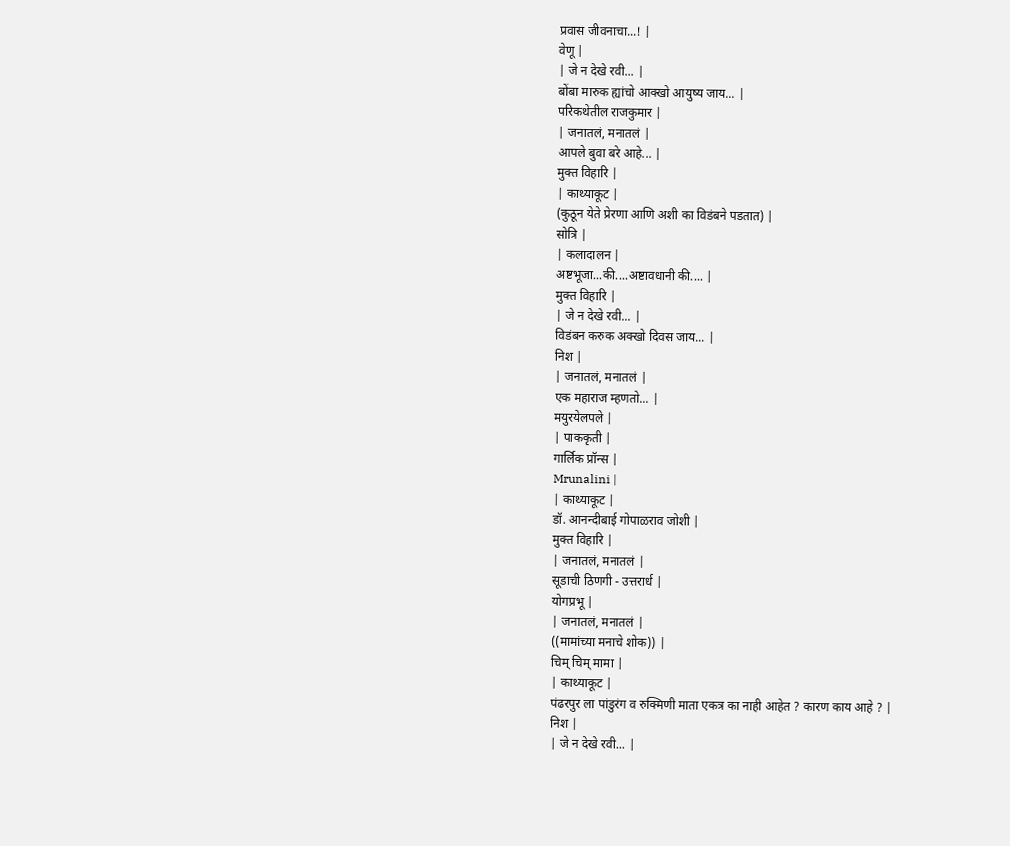प्रवास जीवनाचा...! |
वेणू |
| जे न देखे रवी... |
बोंबा मारुक ह्यांचो आक्खो आयुष्य जाय... |
परिकथेतील राजकुमार |
| जनातलं, मनातलं |
आपले बुवा बरे आहे... |
मुक्त विहारि |
| काथ्याकूट |
(कुठून येते प्रेरणा आणि अशी का विडंबने पडतात) |
सोत्रि |
| कलादालन |
अष्टभूजा...की....अष्टावधानी की.... |
मुक्त विहारि |
| जे न देखे रवी... |
विडंबन करुक अक्खो दिवस जाय... |
निश |
| जनातलं, मनातलं |
एक महाराज म्हणतो... |
मयुरयेलपले |
| पाककृती |
गार्लिक प्रॉन्स |
Mrunalini |
| काथ्याकूट |
डॉ. आनन्दीबाई गोपाळराव जोशी |
मुक्त विहारि |
| जनातलं, मनातलं |
सूडाची ठिणगी - उत्तरार्ध |
योगप्रभू |
| जनातलं, मनातलं |
((मामांच्या मनाचे शोक)) |
चिम् चिम् मामा |
| काथ्याकूट |
पंढरपुर ला पांडुरंग व रुक्मिणी माता एकत्र का नाही आहेत ? कारण काय आहे ? |
निश |
| जे न देखे रवी... |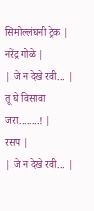सिमोल्लंघनी ट्रेक |
नरेंद्र गोळे |
| जे न देखे रवी... |
तू घे विसावा जरा........! |
रसप |
| जे न देखे रवी... |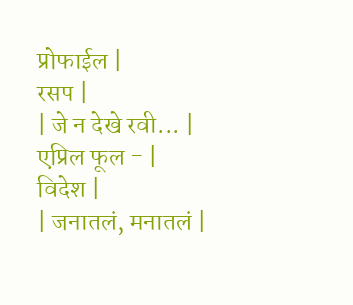प्रोफाईल |
रसप |
| जे न देखे रवी... |
एप्रिल फूल - |
विदेश |
| जनातलं, मनातलं |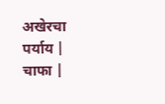अखेरचा पर्याय |
चाफा |